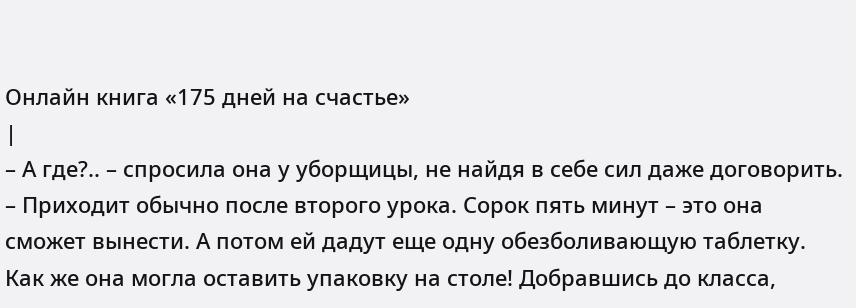Онлайн книга «175 дней на счастье»
|
– А где?.. – спросила она у уборщицы, не найдя в себе сил даже договорить. – Приходит обычно после второго урока. Сорок пять минут – это она сможет вынести. А потом ей дадут еще одну обезболивающую таблетку. Как же она могла оставить упаковку на столе! Добравшись до класса,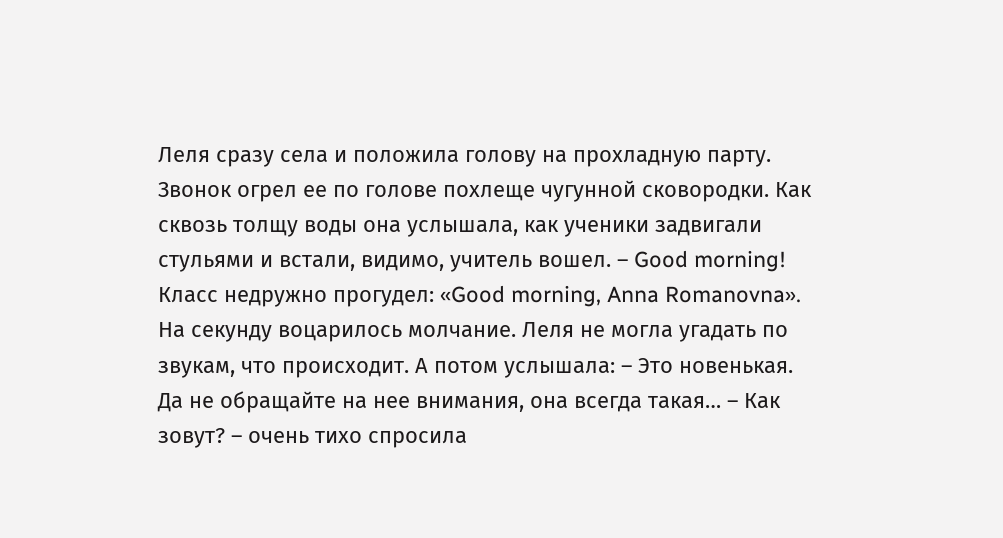Леля сразу села и положила голову на прохладную парту. Звонок огрел ее по голове похлеще чугунной сковородки. Как сквозь толщу воды она услышала, как ученики задвигали стульями и встали, видимо, учитель вошел. – Good morning! Класс недружно прогудел: «Good morning, Anna Romanovna». На секунду воцарилось молчание. Леля не могла угадать по звукам, что происходит. А потом услышала: – Это новенькая. Да не обращайте на нее внимания, она всегда такая… – Как зовут? – очень тихо спросила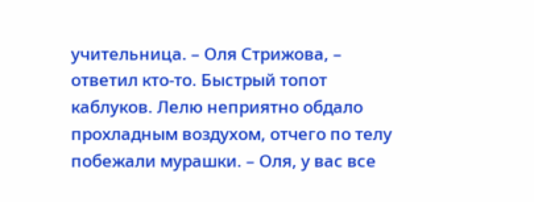учительница. – Оля Стрижова, – ответил кто-то. Быстрый топот каблуков. Лелю неприятно обдало прохладным воздухом, отчего по телу побежали мурашки. – Оля, у вас все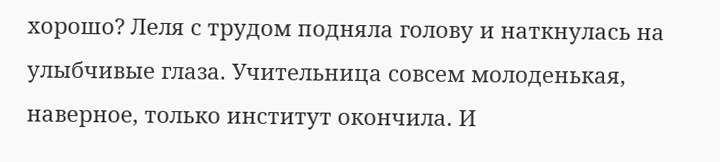хорошо? Леля с трудом подняла голову и наткнулась на улыбчивые глаза. Учительница совсем молоденькая, наверное, только институт окончила. И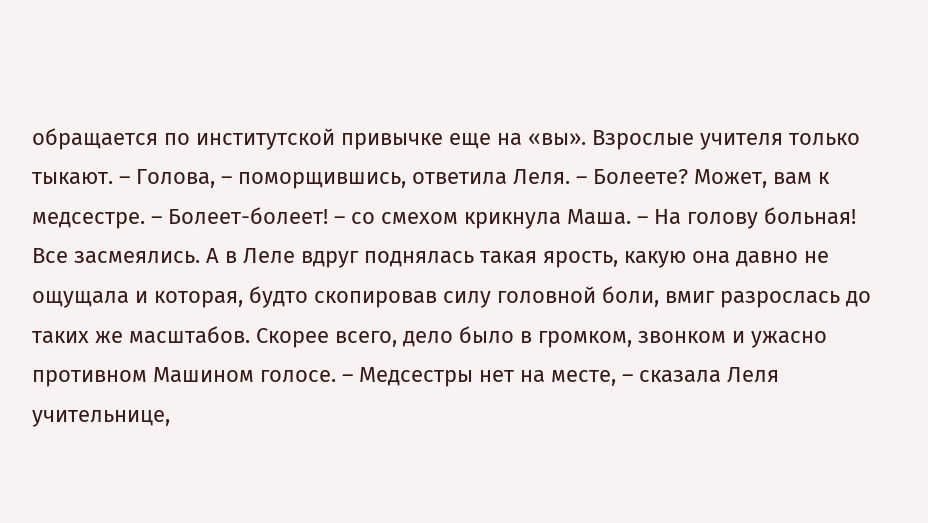обращается по институтской привычке еще на «вы». Взрослые учителя только тыкают. – Голова, – поморщившись, ответила Леля. – Болеете? Может, вам к медсестре. – Болеет-болеет! – со смехом крикнула Маша. – На голову больная! Все засмеялись. А в Леле вдруг поднялась такая ярость, какую она давно не ощущала и которая, будто скопировав силу головной боли, вмиг разрослась до таких же масштабов. Скорее всего, дело было в громком, звонком и ужасно противном Машином голосе. – Медсестры нет на месте, – сказала Леля учительнице,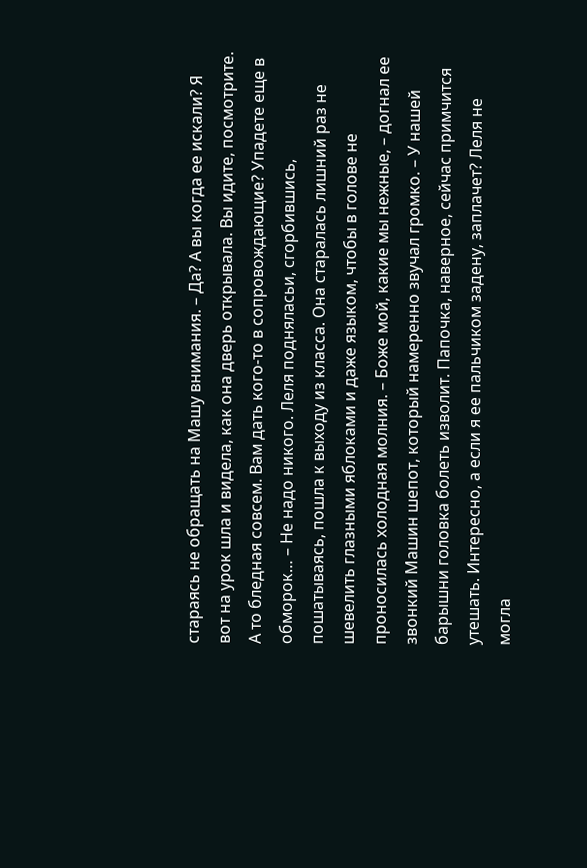стараясь не обращать на Машу внимания. – Да? А вы когда ее искали? Я вот на урок шла и видела, как она дверь открывала. Вы идите, посмотрите. А то бледная совсем. Вам дать кого-то в сопровождающие? Упадете еще в обморок… – Не надо никого. Леля подняласьи, сгорбившись, пошатываясь, пошла к выходу из класса. Она старалась лишний раз не шевелить глазными яблоками и даже языком, чтобы в голове не проносилась холодная молния. – Боже мой, какие мы нежные, – догнал ее звонкий Машин шепот, который намеренно звучал громко. – У нашей барышни головка болеть изволит. Папочка, наверное, сейчас примчится утешать. Интересно, а если я ее пальчиком задену, заплачет? Леля не могла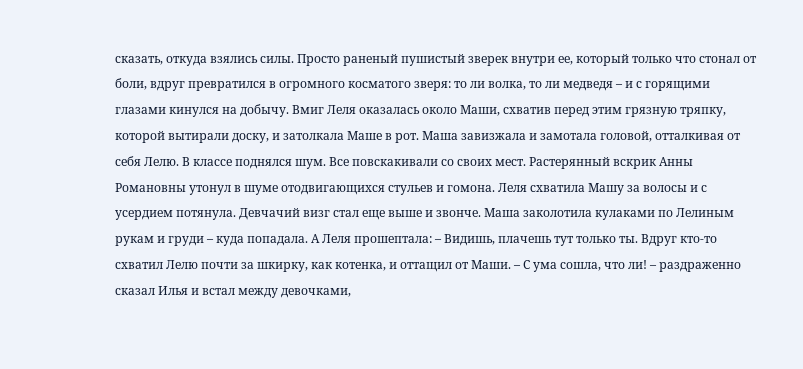сказать, откуда взялись силы. Просто раненый пушистый зверек внутри ее, который только что стонал от боли, вдруг превратился в огромного косматого зверя: то ли волка, то ли медведя – и с горящими глазами кинулся на добычу. Вмиг Леля оказалась около Маши, схватив перед этим грязную тряпку, которой вытирали доску, и затолкала Маше в рот. Маша завизжала и замотала головой, отталкивая от себя Лелю. В классе поднялся шум. Все повскакивали со своих мест. Растерянный вскрик Анны Романовны утонул в шуме отодвигающихся стульев и гомона. Леля схватила Машу за волосы и с усердием потянула. Девчачий визг стал еще выше и звонче. Маша заколотила кулаками по Лелиным рукам и груди – куда попадала. А Леля прошептала: – Видишь, плачешь тут только ты. Вдруг кто-то схватил Лелю почти за шкирку, как котенка, и оттащил от Маши. – С ума сошла, что ли! – раздраженно сказал Илья и встал между девочками,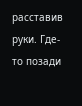расставив руки. Где-то позади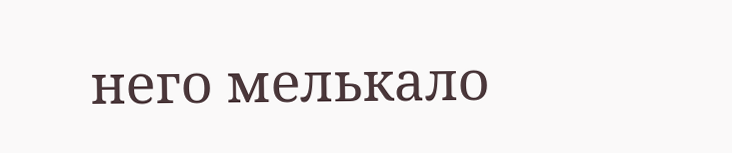него мелькало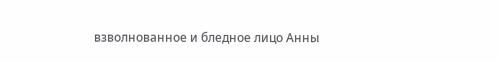взволнованное и бледное лицо Анны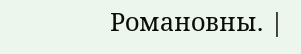Романовны. |